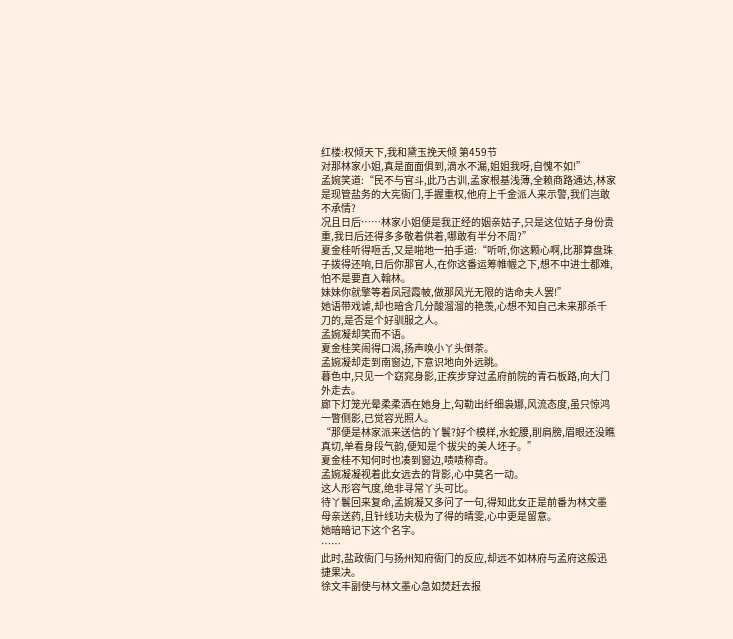红楼:权倾天下,我和黛玉挽天倾 第459节
对那林家小姐,真是面面俱到,滴水不漏,姐姐我呀,自愧不如!”
孟婉笑道:“民不与官斗,此乃古训,孟家根基浅薄,全赖商路通达,林家是现管盐务的大宪衙门,手握重权,他府上千金派人来示警,我们岂敢不承情?
况且日后……林家小姐便是我正经的姻亲姑子,只是这位姑子身份贵重,我日后还得多多敬着供着,哪敢有半分不周?”
夏金桂听得咂舌,又是啪地一拍手道:“听听,你这颗心啊,比那算盘珠子拨得还响,日后你那官人,在你这番运筹帷幄之下,想不中进士都难,怕不是要直入翰林。
妹妹你就擎等着凤冠霞帔,做那风光无限的诰命夫人罢!”
她语带戏谑,却也暗含几分酸溜溜的艳羡,心想不知自己未来那杀千刀的,是否是个好驯服之人。
孟婉凝却笑而不语。
夏金桂笑闹得口渴,扬声唤小丫头倒茶。
孟婉凝却走到南窗边,下意识地向外远眺。
暮色中,只见一个窈窕身影,正疾步穿过孟府前院的青石板路,向大门外走去。
廊下灯笼光晕柔柔洒在她身上,勾勒出纤细袅娜,风流态度,虽只惊鸿一瞥侧影,已觉容光照人。
“那便是林家派来送信的丫鬟?好个模样,水蛇腰,削肩膀,眉眼还没瞧真切,单看身段气韵,便知是个拔尖的美人坯子。”
夏金桂不知何时也凑到窗边,啧啧称奇。
孟婉凝凝视着此女远去的背影,心中莫名一动。
这人形容气度,绝非寻常丫头可比。
待丫鬟回来复命,孟婉凝又多问了一句,得知此女正是前番为林文墨母亲送药,且针线功夫极为了得的晴雯,心中更是留意。
她暗暗记下这个名字。
……
此时,盐政衙门与扬州知府衙门的反应,却远不如林府与孟府这般迅捷果决。
徐文丰副使与林文墨心急如焚赶去报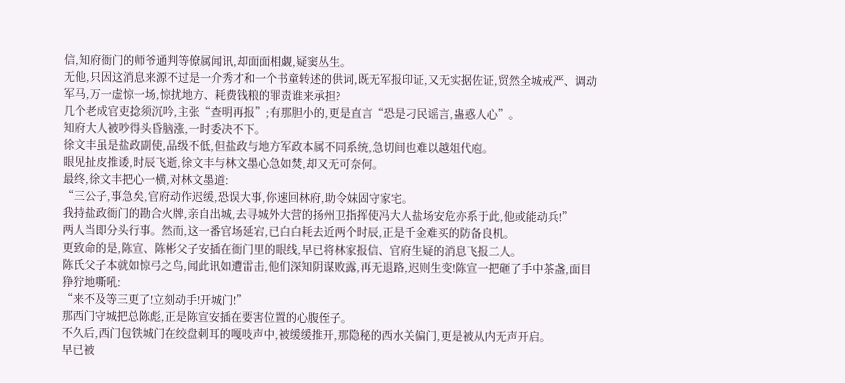信,知府衙门的师爷通判等僚属闻讯,却面面相觑,疑窦丛生。
无他,只因这消息来源不过是一介秀才和一个书童转述的供词,既无军报印证,又无实据佐证,贸然全城戒严、调动军马,万一虚惊一场,惊扰地方、耗费钱粮的罪责谁来承担?
几个老成官吏捻须沉吟,主张“查明再报”;有那胆小的,更是直言“恐是刁民谣言,蛊惑人心”。
知府大人被吵得头昏脑涨,一时委决不下。
徐文丰虽是盐政副使,品级不低,但盐政与地方军政本属不同系统,急切间也难以越俎代庖。
眼见扯皮推诿,时辰飞逝,徐文丰与林文墨心急如焚,却又无可奈何。
最终,徐文丰把心一横,对林文墨道:
“三公子,事急矣,官府动作迟缓,恐误大事,你速回林府,助令妹固守家宅。
我持盐政衙门的勘合火牌,亲自出城,去寻城外大营的扬州卫指挥使冯大人盐场安危亦系于此,他或能动兵!”
两人当即分头行事。然而,这一番官场延宕,已白白耗去近两个时辰,正是千金难买的防备良机。
更致命的是,陈宣、陈彬父子安插在衙门里的眼线,早已将林家报信、官府生疑的消息飞报二人。
陈氏父子本就如惊弓之鸟,闻此讯如遭雷击,他们深知阴谋败露,再无退路,迟则生变!陈宣一把砸了手中茶盏,面目狰狞地嘶吼:
“来不及等三更了!立刻动手!开城门!”
那西门守城把总陈彪,正是陈宣安插在要害位置的心腹侄子。
不久后,西门包铁城门在绞盘刺耳的嘎吱声中,被缓缓推开,那隐秘的西水关偏门,更是被从内无声开启。
早已被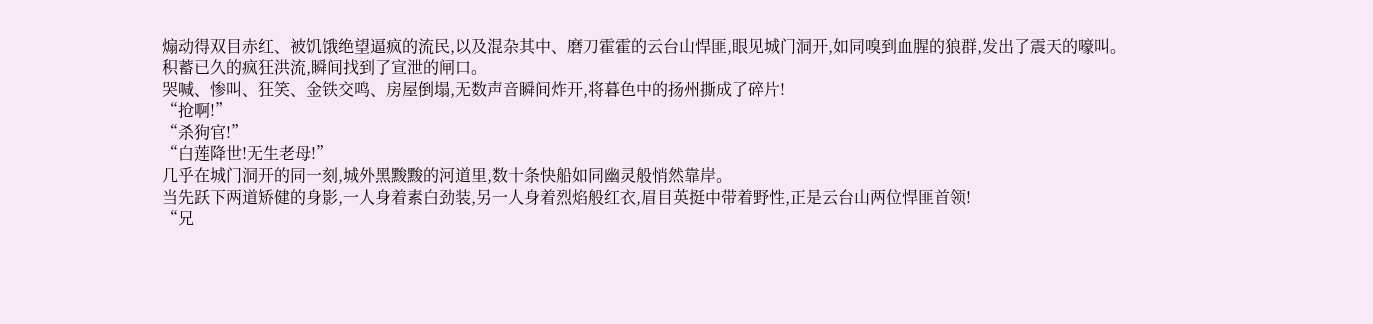煽动得双目赤红、被饥饿绝望逼疯的流民,以及混杂其中、磨刀霍霍的云台山悍匪,眼见城门洞开,如同嗅到血腥的狼群,发出了震天的嚎叫。
积蓄已久的疯狂洪流,瞬间找到了宣泄的闸口。
哭喊、惨叫、狂笑、金铁交鸣、房屋倒塌,无数声音瞬间炸开,将暮色中的扬州撕成了碎片!
“抢啊!”
“杀狗官!”
“白莲降世!无生老母!”
几乎在城门洞开的同一刻,城外黑黢黢的河道里,数十条快船如同幽灵般悄然靠岸。
当先跃下两道矫健的身影,一人身着素白劲装,另一人身着烈焰般红衣,眉目英挺中带着野性,正是云台山两位悍匪首领!
“兄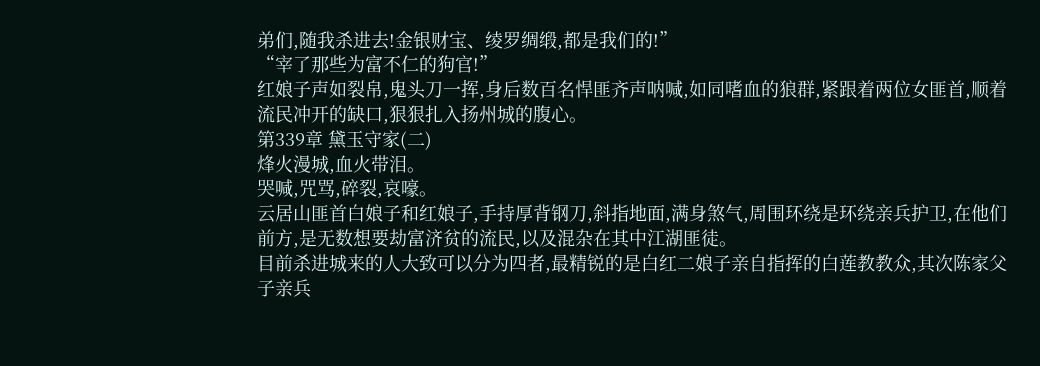弟们,随我杀进去!金银财宝、绫罗绸缎,都是我们的!”
“宰了那些为富不仁的狗官!”
红娘子声如裂帛,鬼头刀一挥,身后数百名悍匪齐声呐喊,如同嗜血的狼群,紧跟着两位女匪首,顺着流民冲开的缺口,狠狠扎入扬州城的腹心。
第339章 黛玉守家(二)
烽火漫城,血火带泪。
哭喊,咒骂,碎裂,哀嚎。
云居山匪首白娘子和红娘子,手持厚背钢刀,斜指地面,满身煞气,周围环绕是环绕亲兵护卫,在他们前方,是无数想要劫富济贫的流民,以及混杂在其中江湖匪徒。
目前杀进城来的人大致可以分为四者,最精锐的是白红二娘子亲自指挥的白莲教教众,其次陈家父子亲兵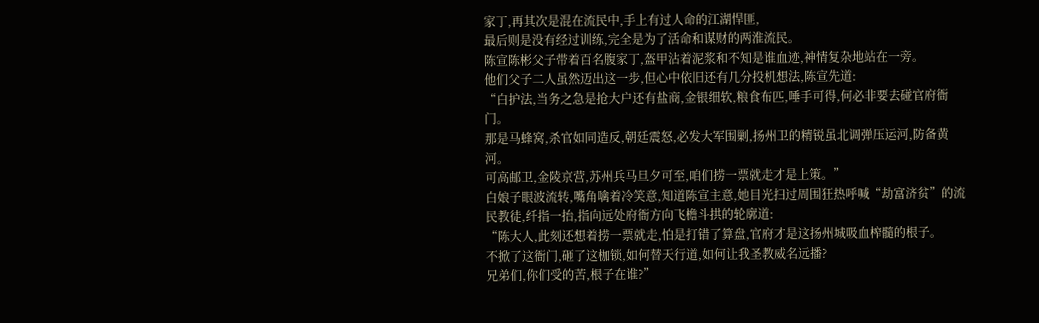家丁,再其次是混在流民中,手上有过人命的江湖悍匪,
最后则是没有经过训练,完全是为了活命和谋财的两淮流民。
陈宣陈彬父子带着百名腹家丁,盔甲沾着泥浆和不知是谁血迹,神情复杂地站在一旁。
他们父子二人虽然迈出这一步,但心中依旧还有几分投机想法,陈宣先道:
“白护法,当务之急是抢大户还有盐商,金银细软,粮食布匹,唾手可得,何必非要去碰官府衙门。
那是马蜂窝,杀官如同造反,朝廷震怒,必发大军围剿,扬州卫的精锐虽北调弹压运河,防备黄河。
可高邮卫,金陵京营,苏州兵马旦夕可至,咱们捞一票就走才是上策。”
白娘子眼波流转,嘴角噙着冷笑意,知道陈宣主意,她目光扫过周围狂热呼喊“劫富济贫”的流民教徒,纤指一抬,指向远处府衙方向飞檐斗拱的轮廓道:
“陈大人,此刻还想着捞一票就走,怕是打错了算盘,官府才是这扬州城吸血榨髓的根子。
不掀了这衙门,砸了这枷锁,如何替天行道,如何让我圣教威名远播?
兄弟们,你们受的苦,根子在谁?”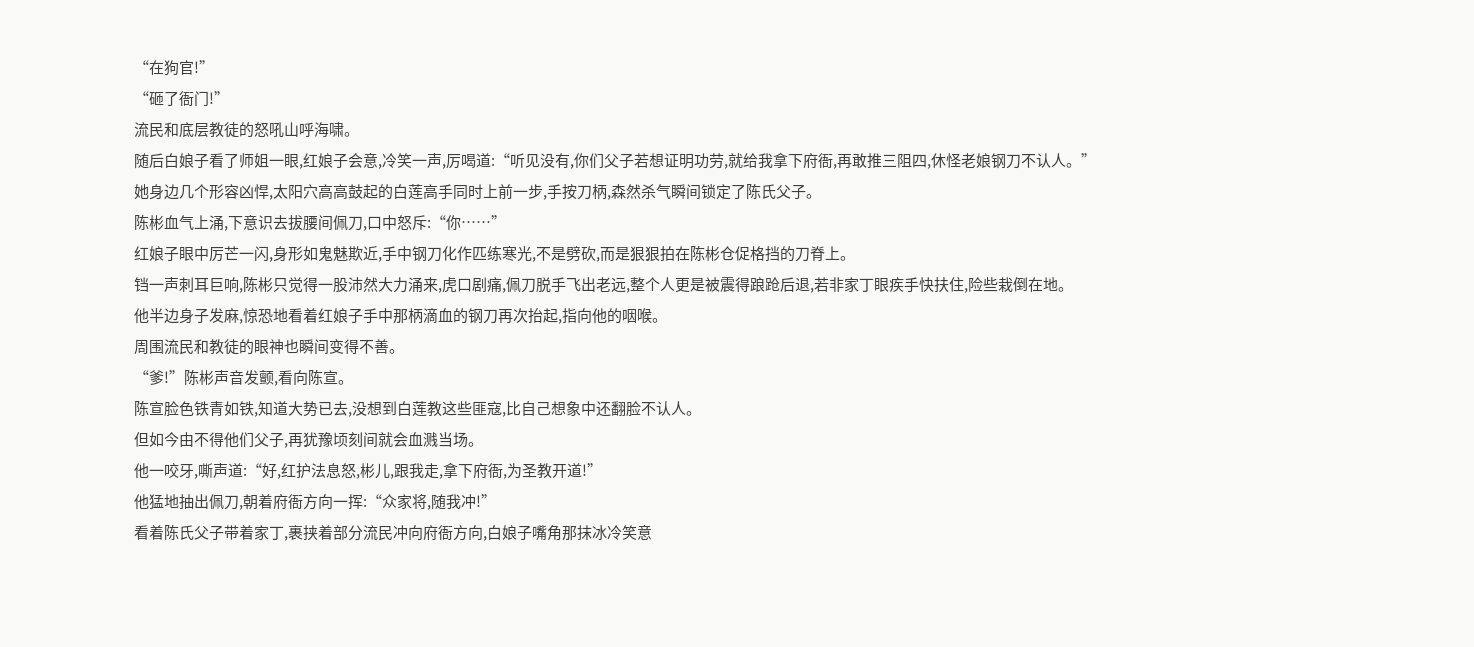“在狗官!”
“砸了衙门!”
流民和底层教徒的怒吼山呼海啸。
随后白娘子看了师姐一眼,红娘子会意,冷笑一声,厉喝道:“听见没有,你们父子若想证明功劳,就给我拿下府衙,再敢推三阻四,休怪老娘钢刀不认人。”
她身边几个形容凶悍,太阳穴高高鼓起的白莲高手同时上前一步,手按刀柄,森然杀气瞬间锁定了陈氏父子。
陈彬血气上涌,下意识去拔腰间佩刀,口中怒斥:“你……”
红娘子眼中厉芒一闪,身形如鬼魅欺近,手中钢刀化作匹练寒光,不是劈砍,而是狠狠拍在陈彬仓促格挡的刀脊上。
铛一声刺耳巨响,陈彬只觉得一股沛然大力涌来,虎口剧痛,佩刀脱手飞出老远,整个人更是被震得踉跄后退,若非家丁眼疾手快扶住,险些栽倒在地。
他半边身子发麻,惊恐地看着红娘子手中那柄滴血的钢刀再次抬起,指向他的咽喉。
周围流民和教徒的眼神也瞬间变得不善。
“爹!”陈彬声音发颤,看向陈宣。
陈宣脸色铁青如铁,知道大势已去,没想到白莲教这些匪寇,比自己想象中还翻脸不认人。
但如今由不得他们父子,再犹豫顷刻间就会血溅当场。
他一咬牙,嘶声道:“好,红护法息怒,彬儿,跟我走,拿下府衙,为圣教开道!”
他猛地抽出佩刀,朝着府衙方向一挥:“众家将,随我冲!”
看着陈氏父子带着家丁,裹挟着部分流民冲向府衙方向,白娘子嘴角那抹冰冷笑意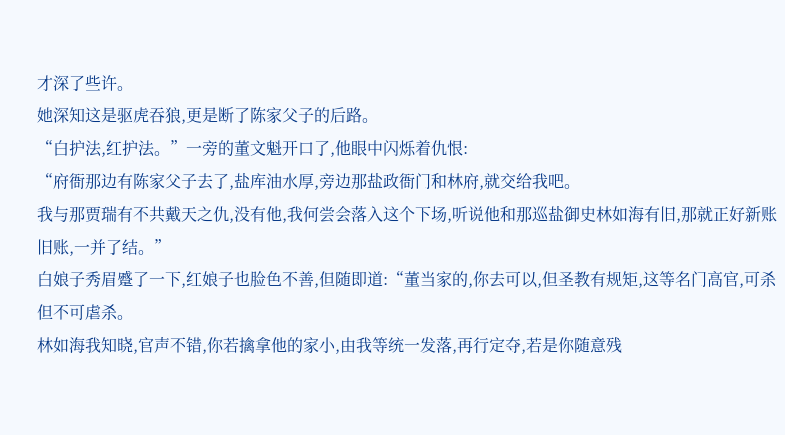才深了些许。
她深知这是驱虎吞狼,更是断了陈家父子的后路。
“白护法,红护法。”一旁的董文魁开口了,他眼中闪烁着仇恨:
“府衙那边有陈家父子去了,盐库油水厚,旁边那盐政衙门和林府,就交给我吧。
我与那贾瑞有不共戴天之仇,没有他,我何尝会落入这个下场,听说他和那巡盐御史林如海有旧,那就正好新账旧账,一并了结。”
白娘子秀眉蹙了一下,红娘子也脸色不善,但随即道:“董当家的,你去可以,但圣教有规矩,这等名门高官,可杀但不可虐杀。
林如海我知晓,官声不错,你若擒拿他的家小,由我等统一发落,再行定夺,若是你随意残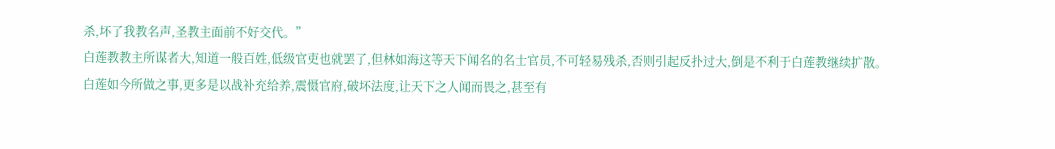杀,坏了我教名声,圣教主面前不好交代。”
白莲教教主所谋者大,知道一般百姓,低级官吏也就罢了,但林如海这等天下闻名的名士官员,不可轻易残杀,否则引起反扑过大,倒是不利于白莲教继续扩散。
白莲如今所做之事,更多是以战补充给养,震慑官府,破坏法度,让天下之人闻而畏之,甚至有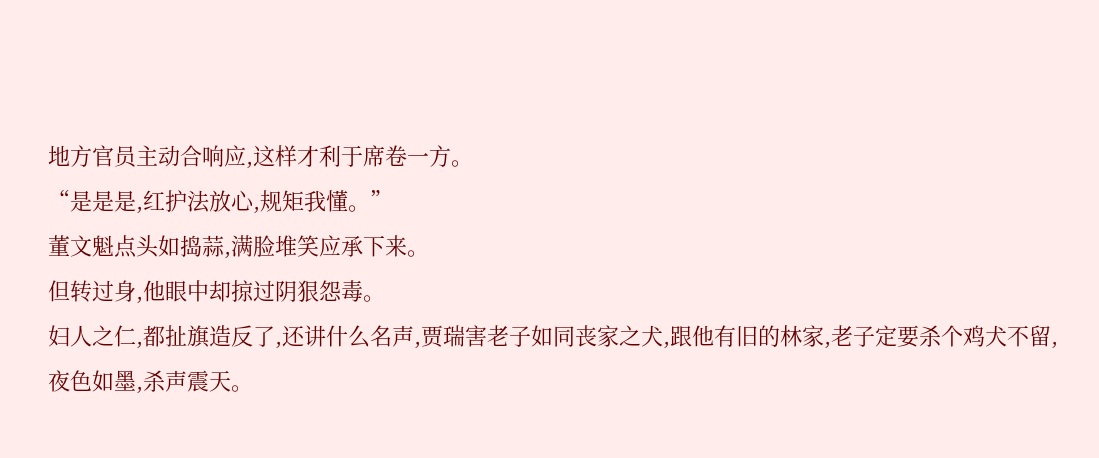地方官员主动合响应,这样才利于席卷一方。
“是是是,红护法放心,规矩我懂。”
董文魁点头如捣蒜,满脸堆笑应承下来。
但转过身,他眼中却掠过阴狠怨毒。
妇人之仁,都扯旗造反了,还讲什么名声,贾瑞害老子如同丧家之犬,跟他有旧的林家,老子定要杀个鸡犬不留,
夜色如墨,杀声震天。